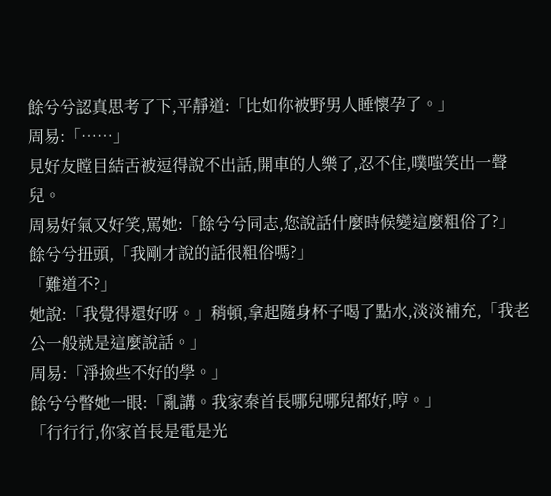餘兮兮認真思考了下,平靜道:「比如你被野男人睡懷孕了。」
周易:「……」
見好友瞠目結舌被逗得說不出話,開車的人樂了,忍不住,噗嗤笑出一聲兒。
周易好氣又好笑,罵她:「餘兮兮同志,您說話什麼時候變這麼粗俗了?」
餘兮兮扭頭,「我剛才說的話很粗俗嗎?」
「難道不?」
她說:「我覺得還好呀。」稍頓,拿起隨身杯子喝了點水,淡淡補充,「我老公一般就是這麼說話。」
周易:「淨撿些不好的學。」
餘兮兮瞥她一眼:「亂講。我家秦首長哪兒哪兒都好,哼。」
「行行行,你家首長是電是光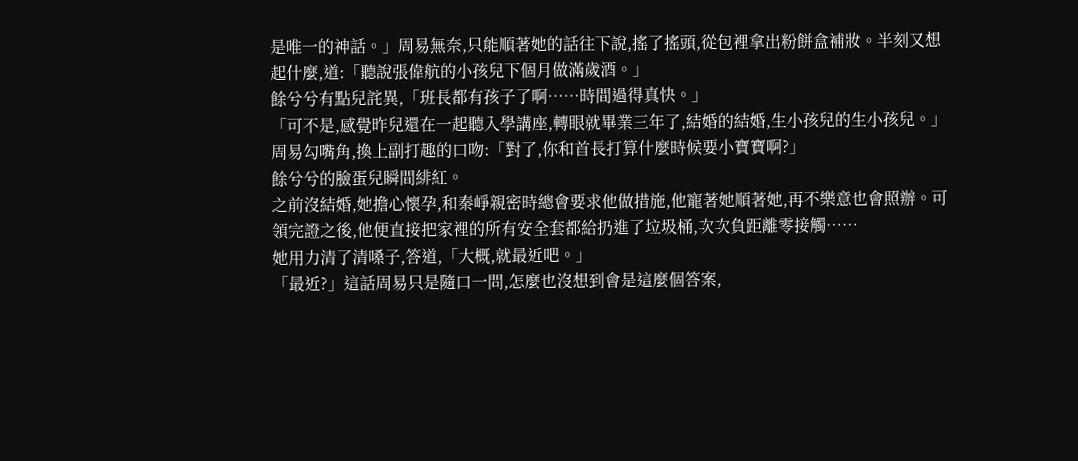是唯一的神話。」周易無奈,只能順著她的話往下說,搖了搖頭,從包裡拿出粉餅盒補妝。半刻又想起什麼,道:「聽說張偉航的小孩兒下個月做滿歲酒。」
餘兮兮有點兒詫異,「班長都有孩子了啊……時間過得真快。」
「可不是,感覺昨兒還在一起聽入學講座,轉眼就畢業三年了,結婚的結婚,生小孩兒的生小孩兒。」周易勾嘴角,換上副打趣的口吻:「對了,你和首長打算什麼時候要小寶寶啊?」
餘兮兮的臉蛋兒瞬間緋紅。
之前沒結婚,她擔心懷孕,和秦崢親密時總會要求他做措施,他寵著她順著她,再不樂意也會照辦。可領完證之後,他便直接把家裡的所有安全套都給扔進了垃圾桶,次次負距離零接觸……
她用力清了清嗓子,答道,「大概,就最近吧。」
「最近?」這話周易只是隨口一問,怎麼也沒想到會是這麼個答案,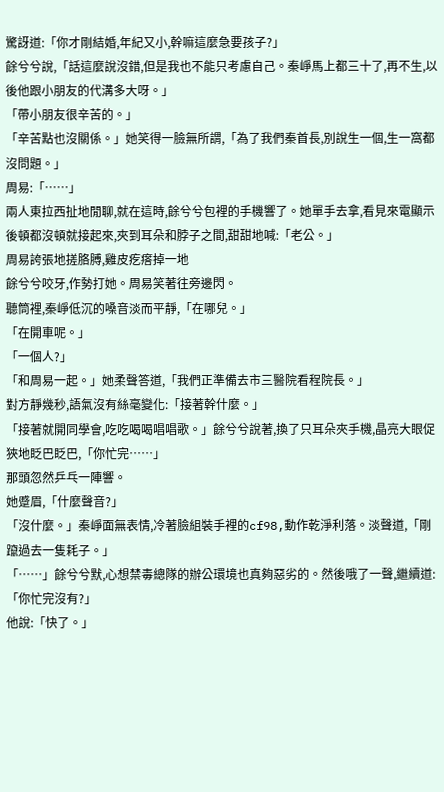驚訝道:「你才剛結婚,年紀又小,幹嘛這麼急要孩子?」
餘兮兮說,「話這麼說沒錯,但是我也不能只考慮自己。秦崢馬上都三十了,再不生,以後他跟小朋友的代溝多大呀。」
「帶小朋友很辛苦的。」
「辛苦點也沒關係。」她笑得一臉無所謂,「為了我們秦首長,別說生一個,生一窩都沒問題。」
周易:「……」
兩人東拉西扯地閒聊,就在這時,餘兮兮包裡的手機響了。她單手去拿,看見來電顯示後頓都沒頓就接起來,夾到耳朵和脖子之間,甜甜地喊:「老公。」
周易誇張地搓胳膊,雞皮疙瘩掉一地
餘兮兮咬牙,作勢打她。周易笑著往旁邊閃。
聽筒裡,秦崢低沉的嗓音淡而平靜,「在哪兒。」
「在開車呢。」
「一個人?」
「和周易一起。」她柔聲答道,「我們正準備去市三醫院看程院長。」
對方靜幾秒,語氣沒有絲毫變化:「接著幹什麼。」
「接著就開同學會,吃吃喝喝唱唱歌。」餘兮兮說著,換了只耳朵夾手機,晶亮大眼促狹地眨巴眨巴,「你忙完……」
那頭忽然乒乓一陣響。
她蹙眉,「什麼聲音?」
「沒什麼。」秦崢面無表情,冷著臉組裝手裡的cf98,動作乾淨利落。淡聲道,「剛躥過去一隻耗子。」
「……」餘兮兮默,心想禁毒總隊的辦公環境也真夠惡劣的。然後哦了一聲,繼續道:「你忙完沒有?」
他說:「快了。」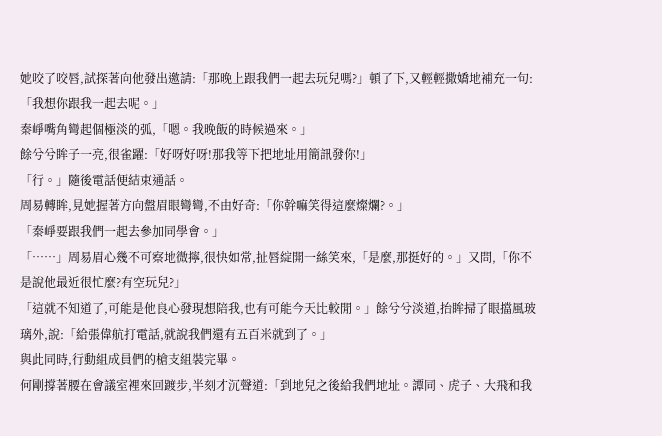她咬了咬唇,試探著向他發出邀請:「那晚上跟我們一起去玩兒嗎?」頓了下,又輕輕撒嬌地補充一句:「我想你跟我一起去呢。」
秦崢嘴角彎起個極淡的弧,「嗯。我晚飯的時候過來。」
餘兮兮眸子一亮,很雀躍:「好呀好呀!那我等下把地址用簡訊發你!」
「行。」隨後電話便結束通話。
周易轉眸,見她握著方向盤眉眼彎彎,不由好奇:「你幹嘛笑得這麼燦爛?。」
「秦崢要跟我們一起去參加同學會。」
「……」周易眉心幾不可察地微擰,很快如常,扯唇綻開一絲笑來,「是麼,那挺好的。」又問,「你不是說他最近很忙麼?有空玩兒?」
「這就不知道了,可能是他良心發現想陪我,也有可能今天比較閒。」餘兮兮淡道,抬眸掃了眼擋風玻璃外,說:「給張偉航打電話,就說我們還有五百米就到了。」
與此同時,行動組成員們的槍支組裝完畢。
何剛撐著腰在會議室裡來回踱步,半刻才沉聲道:「到地兒之後給我們地址。譚同、虎子、大飛和我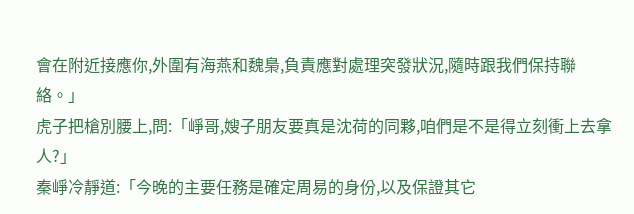會在附近接應你,外圍有海燕和魏梟,負責應對處理突發狀況,隨時跟我們保持聯絡。」
虎子把槍別腰上,問:「崢哥,嫂子朋友要真是沈荷的同夥,咱們是不是得立刻衝上去拿人?」
秦崢冷靜道:「今晚的主要任務是確定周易的身份,以及保證其它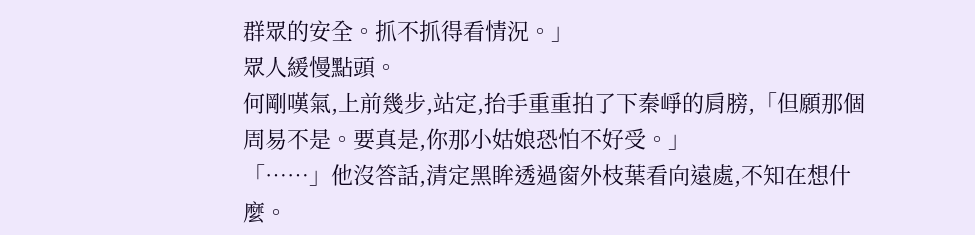群眾的安全。抓不抓得看情況。」
眾人緩慢點頭。
何剛嘆氣,上前幾步,站定,抬手重重拍了下秦崢的肩膀,「但願那個周易不是。要真是,你那小姑娘恐怕不好受。」
「……」他沒答話,清定黑眸透過窗外枝葉看向遠處,不知在想什麼。